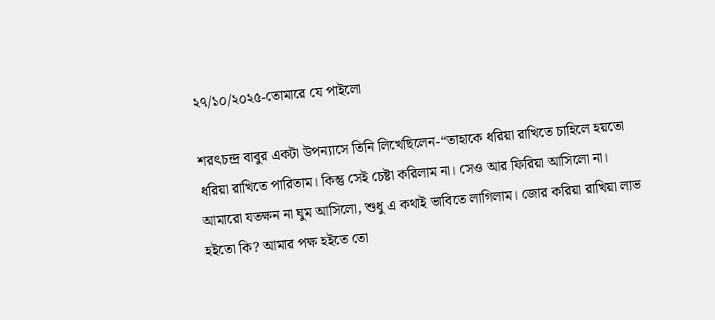২৭/১০/২০২৫-তোমারে যে পাইলো

শরৎচন্দ্র বাবুর একটা উপন্যাসে তিনি লিখেছিলেন-“তাহাকে ধরিয়া রাখিতে চাহিলে হয়তো ধরিয়া রাখিতে পারিতাম। কিন্তু সেই চেষ্টা করিলাম না। সেও আর ফিরিয়া আসিলো না। আমারো যতক্ষন না ঘুম আসিলো, শুধু এ কথাই ভাবিতে লাগিলাম। জোর করিয়া রাখিয়া লাভ হইতো কি? আমার পক্ষ হইতে তো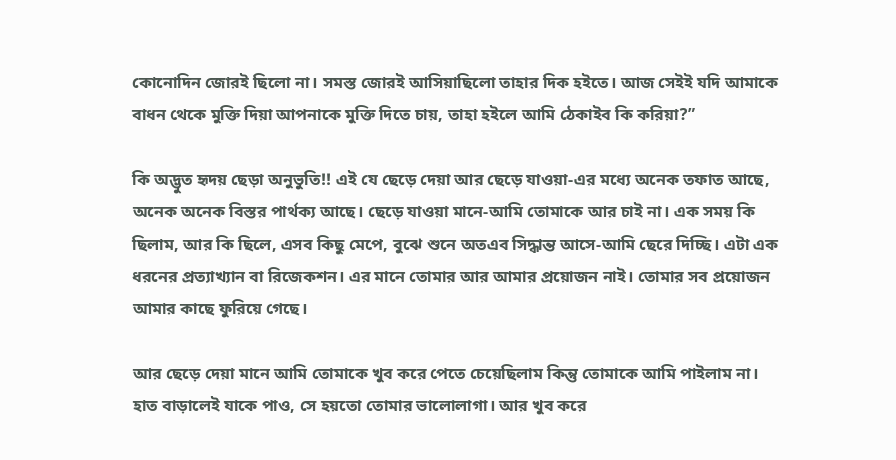কোনোদিন জোরই ছিলো না। সমস্ত জোরই আসিয়াছিলো তাহার দিক হইতে। আজ সেইই যদি আমাকে বাধন থেকে মুক্তি দিয়া আপনাকে মুক্তি দিতে চায়, তাহা হইলে আমি ঠেকাইব কি করিয়া?”

কি অদ্ভুত হৃদয় ছেড়া অনুভুতি!! এই যে ছেড়ে দেয়া আর ছেড়ে যাওয়া-এর মধ্যে অনেক তফাত আছে, অনেক অনেক বিস্তর পার্থক্য আছে। ছেড়ে যাওয়া মানে-আমি তোমাকে আর চাই না। এক সময় কি ছিলাম, আর কি ছিলে, এসব কিছু মেপে, বুঝে শুনে অতএব সিদ্ধান্ত আসে-আমি ছেরে দিচ্ছি। এটা এক ধরনের প্রত্যাখ্যান বা রিজেকশন। এর মানে তোমার আর আমার প্রয়োজন নাই। তোমার সব প্রয়োজন আমার কাছে ফুরিয়ে গেছে।

আর ছেড়ে দেয়া মানে আমি তোমাকে খুব করে পেতে চেয়েছিলাম কিন্তু তোমাকে আমি পাইলাম না। হাত বাড়ালেই যাকে পাও, সে হয়তো তোমার ভালোলাগা। আর খুব করে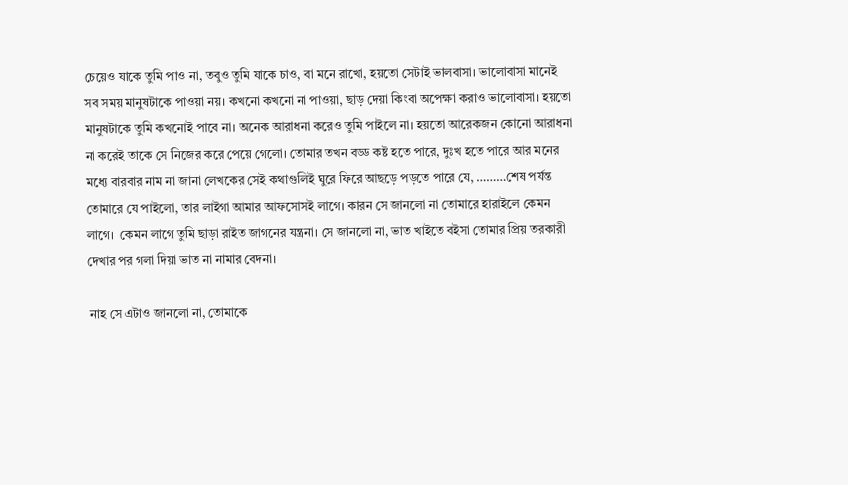চেয়েও যাকে তুমি পাও না, তবুও তুমি যাকে চাও, বা মনে রাখো, হয়তো সেটাই ভালবাসা। ভালোবাসা মানেই সব সময় মানুষটাকে পাওয়া নয়। কখনো কখনো না পাওয়া, ছাড় দেয়া কিংবা অপেক্ষা করাও ভালোবাসা। হয়তো মানুষটাকে তুমি কখনোই পাবে না। অনেক আরাধনা করেও তুমি পাইলে না। হয়তো আরেকজন কোনো আরাধনা না করেই তাকে সে নিজের করে পেয়ে গেলো। তোমার তখন বড্ড কষ্ট হতে পারে, দুঃখ হতে পারে আর মনের মধ্যে বারবার নাম না জানা লেখকের সেই কথাগুলিই ঘুরে ফিরে আছড়ে পড়তে পারে যে, ………শেষ পর্যন্ত তোমারে যে পাইলো, তার লাইগা আমার আফসোসই লাগে। কারন সে জানলো না তোমারে হারাইলে কেমন লাগে।  কেমন লাগে তুমি ছাড়া রাইত জাগনের যন্ত্রনা। সে জানলো না, ভাত খাইতে বইসা তোমার প্রিয় তরকারী দেখার পর গলা দিয়া ভাত না নামার বেদনা।

 নাহ সে এটাও জানলো না, তোমাকে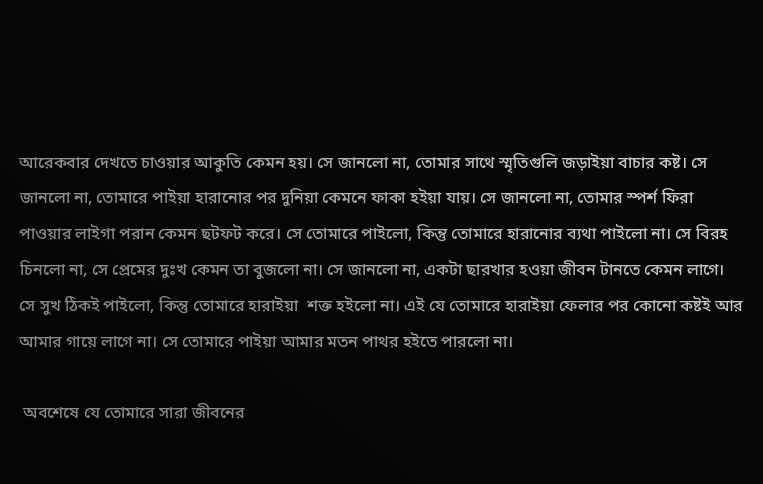আরেকবার দেখতে চাওয়ার আকুতি কেমন হয়। সে জানলো না, তোমার সাথে স্মৃতিগুলি জড়াইয়া বাচার কষ্ট। সে জানলো না, তোমারে পাইয়া হারানোর পর দুনিয়া কেমনে ফাকা হইয়া যায়। সে জানলো না, তোমার স্পর্শ ফিরা পাওয়ার লাইগা পরান কেমন ছটফট করে। সে তোমারে পাইলো, কিন্তু তোমারে হারানোর ব্যথা পাইলো না। সে বিরহ চিনলো না, সে প্রেমের দুঃখ কেমন তা বুজলো না। সে জানলো না, একটা ছারখার হওয়া জীবন টানতে কেমন লাগে। সে সুখ ঠিকই পাইলো, কিন্তু তোমারে হারাইয়া  শক্ত হইলো না। এই যে তোমারে হারাইয়া ফেলার পর কোনো কষ্টই আর আমার গায়ে লাগে না। সে তোমারে পাইয়া আমার মতন পাথর হইতে পারলো না।

 অবশেষে যে তোমারে সারা জীবনের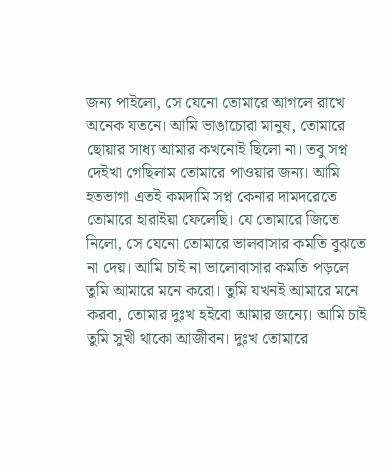জন্য পাইলো, সে যেনো তোমারে আগলে রাখে অনেক যতনে। আমি ভাঙাচোরা মানুষ, তোমারে ছোয়ার সাধ্য আমার কখনোই ছিলো না। তবু সপ্ন দেইখা গেছিলাম তোমারে পাওয়ার জন্য। আমি হতভাগা এতই কমদামি সপ্ন কেনার দামদরেতে তোমারে হারাইয়া ফেলেছি। যে তোমারে জিতে নিলো, সে যেনো তোমারে ভালবাসার কমতি বুঝতে না দেয়। আমি চাই না ভালোবাসার কমতি পড়লে তুমি আমারে মনে করো। তুমি যখনই আমারে মনে করবা, তোমার দুঃখ হইবো আমার জন্যে। আমি চাই তুমি সুখী থাকো আজীবন। দুঃখ তোমারে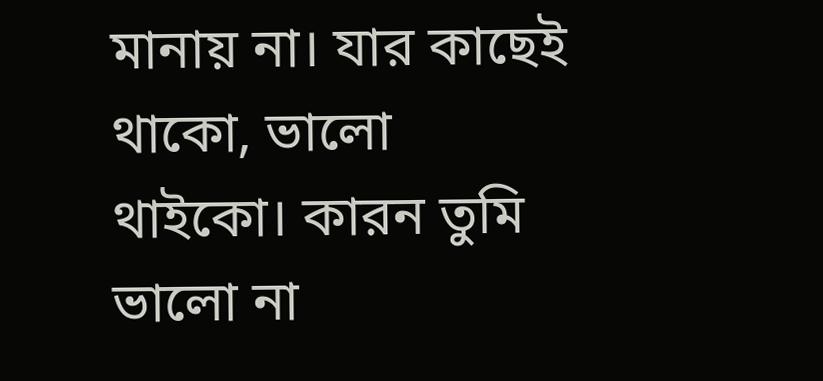মানায় না। যার কাছেই থাকো, ভালো থাইকো। কারন তুমি ভালো না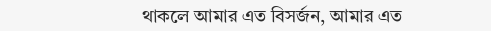থাকলে আমার এত বিসর্জন, আমার এত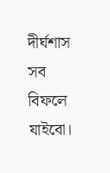দীর্ঘশাস সব বিফলে যাইবো।